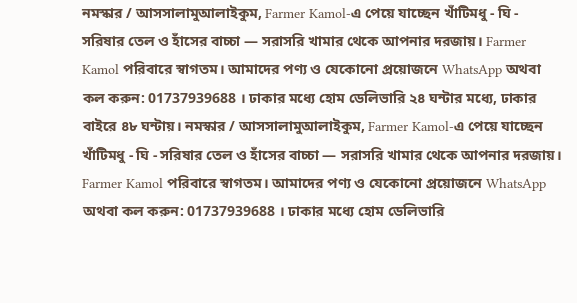নমস্কার / আসসালামুআলাইকুম, Farmer Kamol-এ পেয়ে যাচ্ছেন খাঁটিমধু - ঘি - সরিষার তেল ও হাঁসের বাচ্চা — সরাসরি খামার থেকে আপনার দরজায়। Farmer Kamol পরিবারে স্বাগতম। আমাদের পণ্য ও যেকোনো প্রয়োজনে WhatsApp অথবা কল করুন: 01737939688 । ঢাকার মধ্যে হোম ডেলিভারি ২৪ ঘন্টার মধ্যে, ঢাকার বাইরে ৪৮ ঘন্টায়। নমস্কার / আসসালামুআলাইকুম, Farmer Kamol-এ পেয়ে যাচ্ছেন খাঁটিমধু - ঘি - সরিষার তেল ও হাঁসের বাচ্চা — সরাসরি খামার থেকে আপনার দরজায়। Farmer Kamol পরিবারে স্বাগতম। আমাদের পণ্য ও যেকোনো প্রয়োজনে WhatsApp অথবা কল করুন: 01737939688 । ঢাকার মধ্যে হোম ডেলিভারি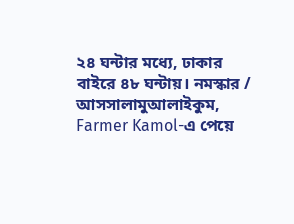২৪ ঘন্টার মধ্যে, ঢাকার বাইরে ৪৮ ঘন্টায়। নমস্কার / আসসালামুআলাইকুম, Farmer Kamol-এ পেয়ে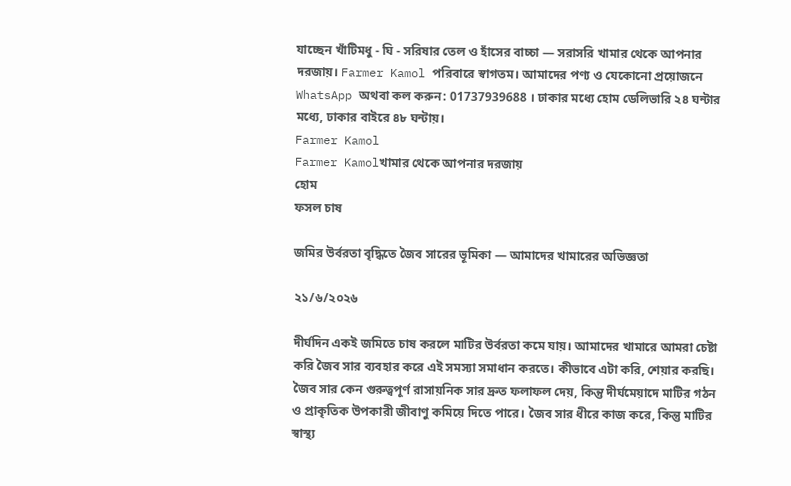যাচ্ছেন খাঁটিমধু - ঘি - সরিষার তেল ও হাঁসের বাচ্চা — সরাসরি খামার থেকে আপনার দরজায়। Farmer Kamol পরিবারে স্বাগতম। আমাদের পণ্য ও যেকোনো প্রয়োজনে WhatsApp অথবা কল করুন: 01737939688 । ঢাকার মধ্যে হোম ডেলিভারি ২৪ ঘন্টার মধ্যে, ঢাকার বাইরে ৪৮ ঘন্টায়।
Farmer Kamol
Farmer Kamolখামার থেকে আপনার দরজায়
হোম
ফসল চাষ

জমির উর্বরতা বৃদ্ধিতে জৈব সারের ভূমিকা — আমাদের খামারের অভিজ্ঞতা

২১/৬/২০২৬

দীর্ঘদিন একই জমিতে চাষ করলে মাটির উর্বরতা কমে যায়। আমাদের খামারে আমরা চেষ্টা করি জৈব সার ব্যবহার করে এই সমস্যা সমাধান করতে। কীভাবে এটা করি, শেয়ার করছি। জৈব সার কেন গুরুত্বপূর্ণ রাসায়নিক সার দ্রুত ফলাফল দেয়, কিন্তু দীর্ঘমেয়াদে মাটির গঠন ও প্রাকৃতিক উপকারী জীবাণু কমিয়ে দিতে পারে। জৈব সার ধীরে কাজ করে, কিন্তু মাটির স্বাস্থ্য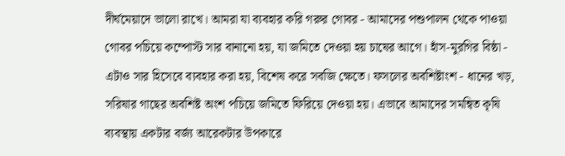দীর্ঘমেয়াদে ভালো রাখে। আমরা যা ব্যবহার করি গরুর গোবর - আমাদের পশুপালন থেকে পাওয়া গোবর পচিয়ে কম্পোস্ট সার বানানো হয়, যা জমিতে দেওয়া হয় চাষের আগে। হাঁস-মুরগির বিষ্ঠা - এটাও সার হিসেবে ব্যবহার করা হয়, বিশেষ করে সবজি ক্ষেতে। ফসলের অবশিষ্টাংশ - ধানের খড়, সরিষার গাছের অবশিষ্ট অংশ পচিয়ে জমিতে ফিরিয়ে দেওয়া হয়। এভাবে আমাদের সমন্বিত কৃষি ব্যবস্থায় একটার বর্জ্য আরেকটার উপকারে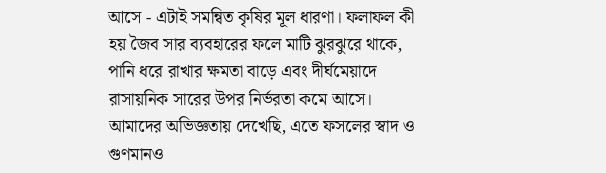আসে - এটাই সমন্বিত কৃষির মূল ধারণা। ফলাফল কী হয় জৈব সার ব্যবহারের ফলে মাটি ঝুরঝুরে থাকে, পানি ধরে রাখার ক্ষমতা বাড়ে এবং দীর্ঘমেয়াদে রাসায়নিক সারের উপর নির্ভরতা কমে আসে। আমাদের অভিজ্ঞতায় দেখেছি, এতে ফসলের স্বাদ ও গুণমানও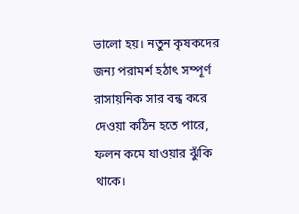ভালো হয়। নতুন কৃষকদের জন্য পরামর্শ হঠাৎ সম্পূর্ণ রাসায়নিক সার বন্ধ করে দেওয়া কঠিন হতে পারে, ফলন কমে যাওয়ার ঝুঁকি থাকে।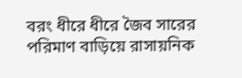বরং ধীরে ধীরে জৈব সারের পরিমাণ বাড়িয়ে রাসায়নিক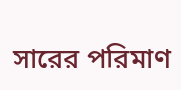সারের পরিমাণ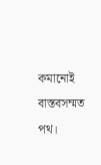কমানোই বাস্তবসম্মত পথ।